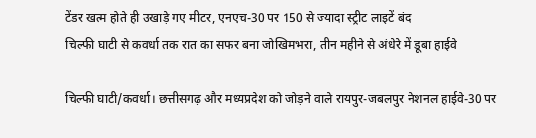टेंडर खत्म होते ही उखाड़े गए मीटर, एनएच-30 पर 150 से ज्यादा स्ट्रीट लाइटें बंद
चिल्फी घाटी से कवर्धा तक रात का सफर बना जोखिमभरा, तीन महीने से अंधेरे में डूबा हाईवे

चिल्फी घाटी/कवर्धा। छत्तीसगढ़ और मध्यप्रदेश को जोड़ने वाले रायपुर-जबलपुर नेशनल हाईवे-30 पर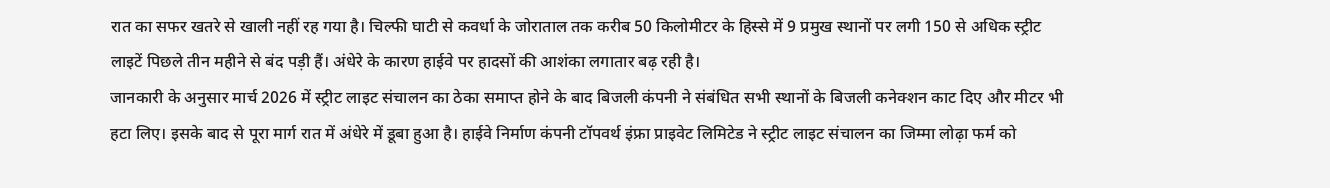रात का सफर खतरे से खाली नहीं रह गया है। चिल्फी घाटी से कवर्धा के जोराताल तक करीब 50 किलोमीटर के हिस्से में 9 प्रमुख स्थानों पर लगी 150 से अधिक स्ट्रीट लाइटें पिछले तीन महीने से बंद पड़ी हैं। अंधेरे के कारण हाईवे पर हादसों की आशंका लगातार बढ़ रही है।
जानकारी के अनुसार मार्च 2026 में स्ट्रीट लाइट संचालन का ठेका समाप्त होने के बाद बिजली कंपनी ने संबंधित सभी स्थानों के बिजली कनेक्शन काट दिए और मीटर भी हटा लिए। इसके बाद से पूरा मार्ग रात में अंधेरे में डूबा हुआ है। हाईवे निर्माण कंपनी टॉपवर्थ इंफ्रा प्राइवेट लिमिटेड ने स्ट्रीट लाइट संचालन का जिम्मा लोढ़ा फर्म को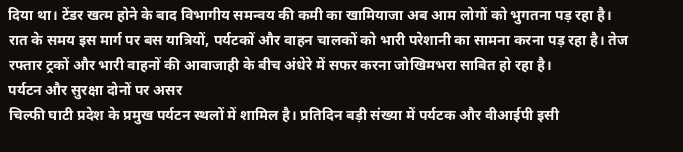दिया था। टेंडर खत्म होने के बाद विभागीय समन्वय की कमी का खामियाजा अब आम लोगों को भुगतना पड़ रहा है।
रात के समय इस मार्ग पर बस यात्रियों, पर्यटकों और वाहन चालकों को भारी परेशानी का सामना करना पड़ रहा है। तेज रफ्तार ट्रकों और भारी वाहनों की आवाजाही के बीच अंधेरे में सफर करना जोखिमभरा साबित हो रहा है।
पर्यटन और सुरक्षा दोनों पर असर
चिल्फी घाटी प्रदेश के प्रमुख पर्यटन स्थलों में शामिल है। प्रतिदिन बड़ी संख्या में पर्यटक और वीआईपी इसी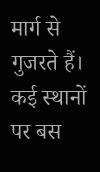मार्ग से गुजरते हैं। कई स्थानों पर बस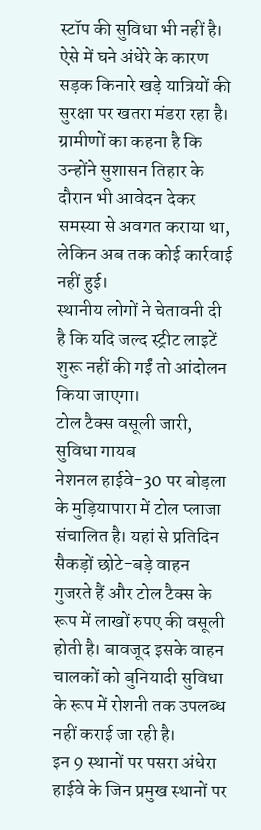स्टॉप की सुविधा भी नहीं है। ऐसे में घने अंधेरे के कारण सड़क किनारे खड़े यात्रियों की सुरक्षा पर खतरा मंडरा रहा है। ग्रामीणों का कहना है कि उन्होंने सुशासन तिहार के दौरान भी आवेदन देकर समस्या से अवगत कराया था, लेकिन अब तक कोई कार्रवाई नहीं हुई।
स्थानीय लोगों ने चेतावनी दी है कि यदि जल्द स्ट्रीट लाइटें शुरू नहीं की गईं तो आंदोलन किया जाएगा।
टोल टैक्स वसूली जारी, सुविधा गायब
नेशनल हाईवे-30 पर बोड़ला के मुड़ियापारा में टोल प्लाजा संचालित है। यहां से प्रतिदिन सैकड़ों छोटे-बड़े वाहन गुजरते हैं और टोल टैक्स के रूप में लाखों रुपए की वसूली होती है। बावजूद इसके वाहन चालकों को बुनियादी सुविधा के रूप में रोशनी तक उपलब्ध नहीं कराई जा रही है।
इन 9 स्थानों पर पसरा अंधेरा
हाईवे के जिन प्रमुख स्थानों पर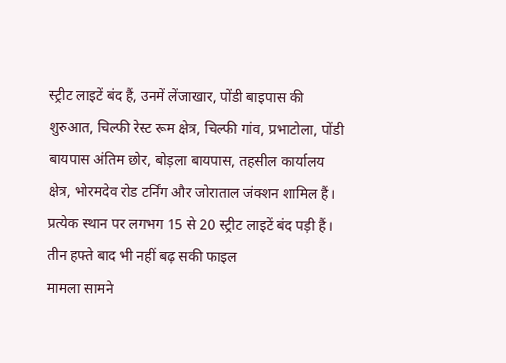स्ट्रीट लाइटें बंद हैं, उनमें लेंजाखार, पोंडी बाइपास की शुरुआत, चिल्फी रेस्ट रूम क्षेत्र, चिल्फी गांव, प्रभाटोला, पोंडी बायपास अंतिम छोर, बोड़ला बायपास, तहसील कार्यालय क्षेत्र, भोरमदेव रोड टर्निंग और जोराताल जंक्शन शामिल हैं। प्रत्येक स्थान पर लगभग 15 से 20 स्ट्रीट लाइटें बंद पड़ी हैं।
तीन हफ्ते बाद भी नहीं बढ़ सकी फाइल
मामला सामने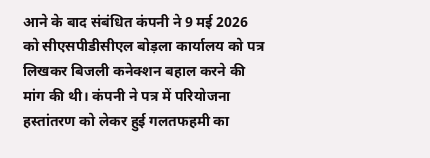आने के बाद संबंधित कंपनी ने 9 मई 2026 को सीएसपीडीसीएल बोड़ला कार्यालय को पत्र लिखकर बिजली कनेक्शन बहाल करने की मांग की थी। कंपनी ने पत्र में परियोजना हस्तांतरण को लेकर हुई गलतफहमी का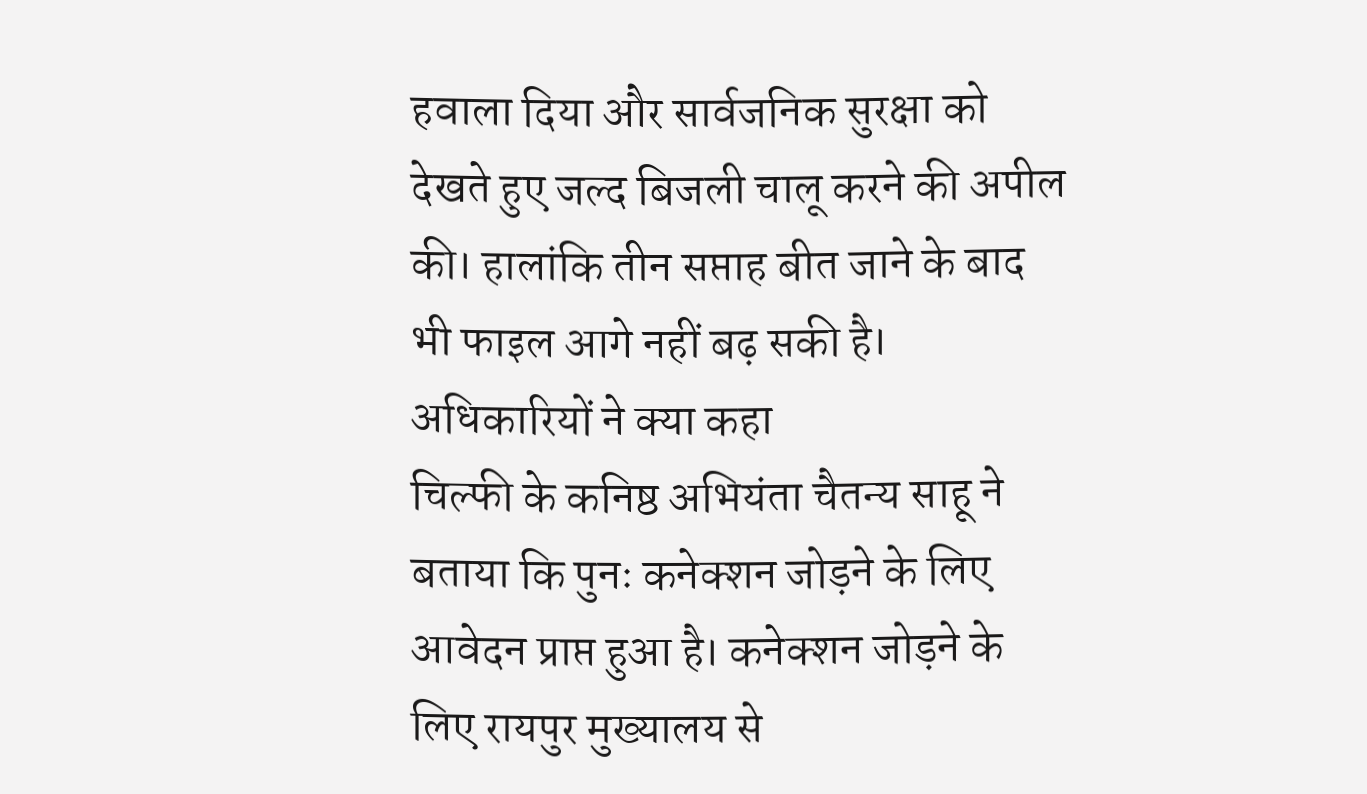हवाला दिया और सार्वजनिक सुरक्षा को देखते हुए जल्द बिजली चालू करने की अपील की। हालांकि तीन सप्ताह बीत जाने के बाद भी फाइल आगे नहीं बढ़ सकी है।
अधिकारियों ने क्या कहा
चिल्फी के कनिष्ठ अभियंता चैतन्य साहू ने बताया कि पुनः कनेक्शन जोड़ने के लिए आवेदन प्राप्त हुआ है। कनेक्शन जोड़ने के लिए रायपुर मुख्यालय से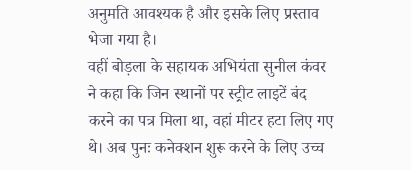अनुमति आवश्यक है और इसके लिए प्रस्ताव भेजा गया है।
वहीं बोड़ला के सहायक अभियंता सुनील कंवर ने कहा कि जिन स्थानों पर स्ट्रीट लाइटें बंद करने का पत्र मिला था, वहां मीटर हटा लिए गए थे। अब पुनः कनेक्शन शुरू करने के लिए उच्च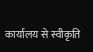कार्यालय से स्वीकृति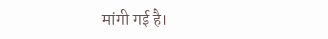मांगी गई है।